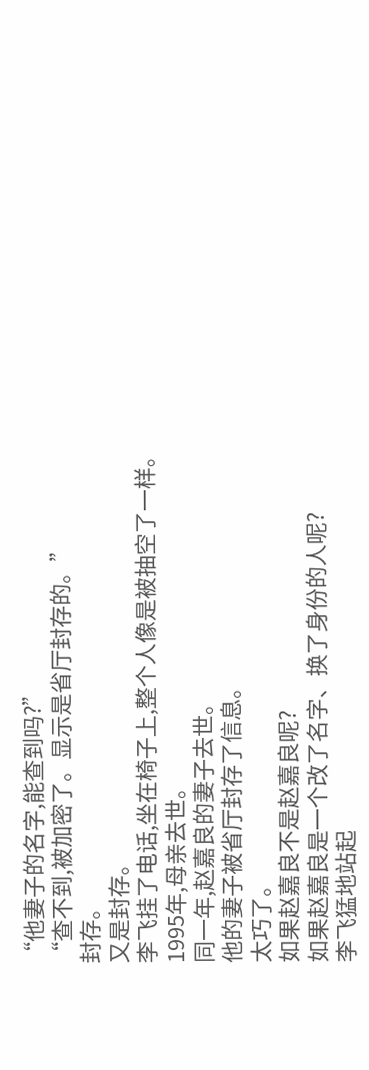“他妻子的名字,能查到吗?”
“查不到,被加密了。显示是省厅封存的。”
封存。
又是封存。
李飞挂了电话,坐在椅子上,整个人像是被抽空了一样。
1995年,母亲去世。
同一年,赵嘉良的妻子去世。
他的妻子被省厅封存了信息。
太巧了。
如果赵嘉良不是赵嘉良呢?
如果赵嘉良是一个改了名字、换了身份的人呢?
李飞猛地站起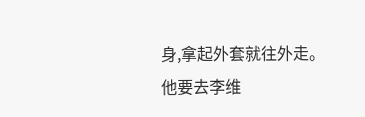身,拿起外套就往外走。
他要去李维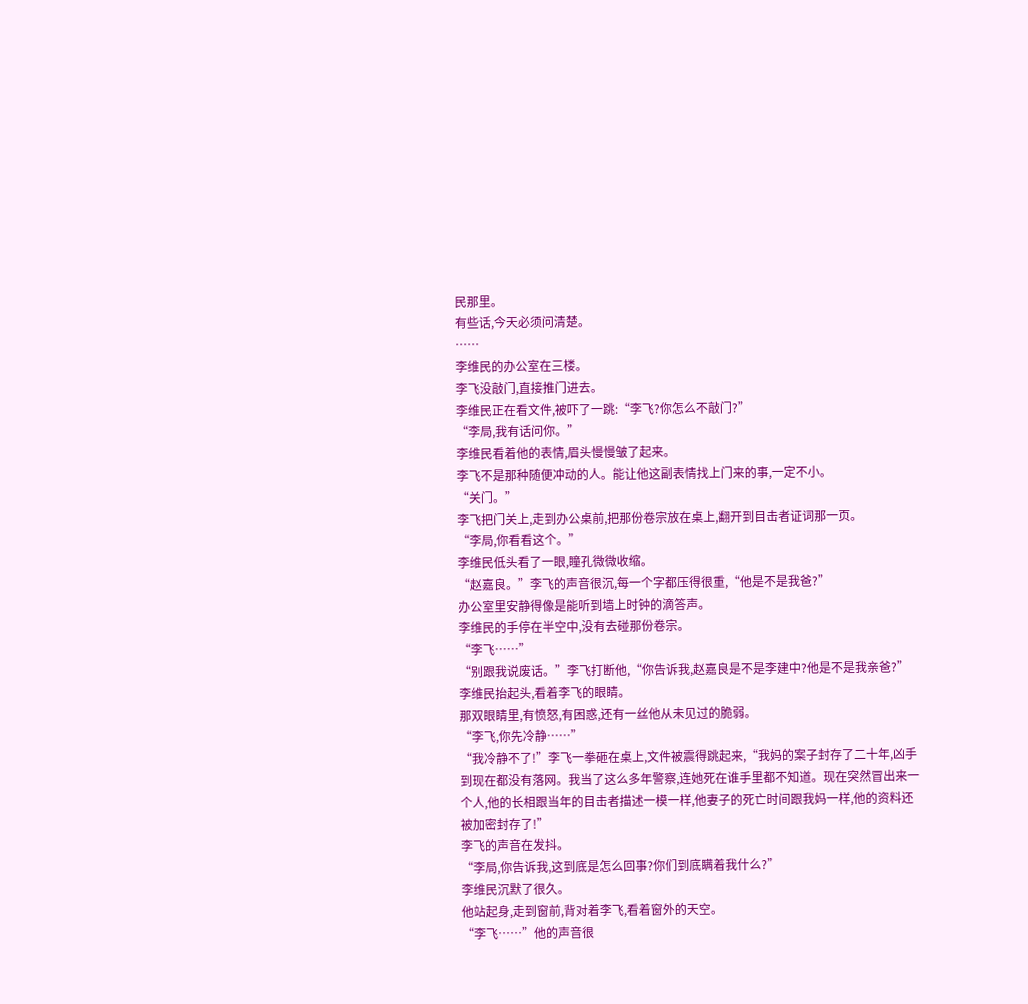民那里。
有些话,今天必须问清楚。
……
李维民的办公室在三楼。
李飞没敲门,直接推门进去。
李维民正在看文件,被吓了一跳:“李飞?你怎么不敲门?”
“李局,我有话问你。”
李维民看着他的表情,眉头慢慢皱了起来。
李飞不是那种随便冲动的人。能让他这副表情找上门来的事,一定不小。
“关门。”
李飞把门关上,走到办公桌前,把那份卷宗放在桌上,翻开到目击者证词那一页。
“李局,你看看这个。”
李维民低头看了一眼,瞳孔微微收缩。
“赵嘉良。”李飞的声音很沉,每一个字都压得很重,“他是不是我爸?”
办公室里安静得像是能听到墙上时钟的滴答声。
李维民的手停在半空中,没有去碰那份卷宗。
“李飞……”
“别跟我说废话。”李飞打断他,“你告诉我,赵嘉良是不是李建中?他是不是我亲爸?”
李维民抬起头,看着李飞的眼睛。
那双眼睛里,有愤怒,有困惑,还有一丝他从未见过的脆弱。
“李飞,你先冷静……”
“我冷静不了!”李飞一拳砸在桌上,文件被震得跳起来,“我妈的案子封存了二十年,凶手到现在都没有落网。我当了这么多年警察,连她死在谁手里都不知道。现在突然冒出来一个人,他的长相跟当年的目击者描述一模一样,他妻子的死亡时间跟我妈一样,他的资料还被加密封存了!”
李飞的声音在发抖。
“李局,你告诉我,这到底是怎么回事?你们到底瞒着我什么?”
李维民沉默了很久。
他站起身,走到窗前,背对着李飞,看着窗外的天空。
“李飞……”他的声音很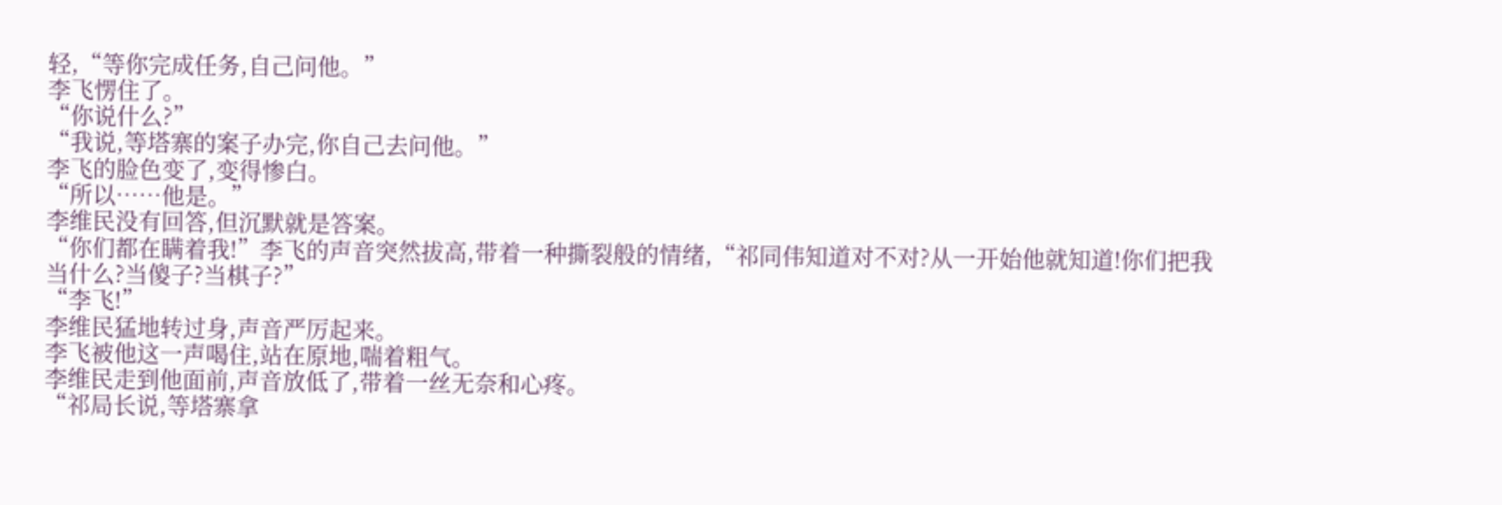轻,“等你完成任务,自己问他。”
李飞愣住了。
“你说什么?”
“我说,等塔寨的案子办完,你自己去问他。”
李飞的脸色变了,变得惨白。
“所以……他是。”
李维民没有回答,但沉默就是答案。
“你们都在瞒着我!”李飞的声音突然拔高,带着一种撕裂般的情绪,“祁同伟知道对不对?从一开始他就知道!你们把我当什么?当傻子?当棋子?”
“李飞!”
李维民猛地转过身,声音严厉起来。
李飞被他这一声喝住,站在原地,喘着粗气。
李维民走到他面前,声音放低了,带着一丝无奈和心疼。
“祁局长说,等塔寨拿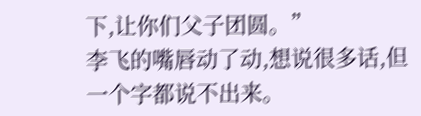下,让你们父子团圆。”
李飞的嘴唇动了动,想说很多话,但一个字都说不出来。